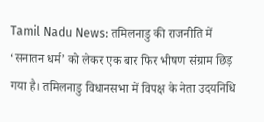Tamil Nadu News: तमिलनाडु की राजनीति में ‘सनातन धर्म’ को लेकर एक बार फिर भीषण संग्राम छिड़ गया है। तमिलनाडु विधानसभा में विपक्ष के नेता उदयनिधि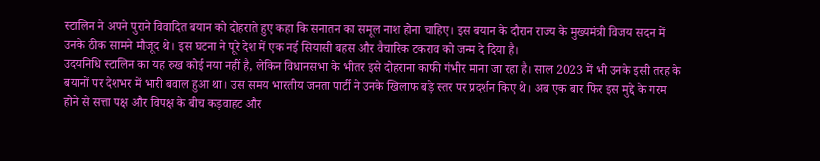स्टालिन ने अपने पुराने विवादित बयान को दोहराते हुए कहा कि सनातन का समूल नाश होना चाहिए। इस बयान के दौरान राज्य के मुख्यमंत्री विजय सदन में उनके ठीक सामने मौजूद थे। इस घटना ने पूरे देश में एक नई सियासी बहस और वैचारिक टकराव को जन्म दे दिया है।
उदयनिधि स्टालिन का यह रुख कोई नया नहीं है, लेकिन विधानसभा के भीतर इसे दोहराना काफी गंभीर माना जा रहा है। साल 2023 में भी उनके इसी तरह के बयानों पर देशभर में भारी बवाल हुआ था। उस समय भारतीय जनता पार्टी ने उनके खिलाफ बड़े स्तर पर प्रदर्शन किए थे। अब एक बार फिर इस मुद्दे के गरम होने से सत्ता पक्ष और विपक्ष के बीच कड़वाहट और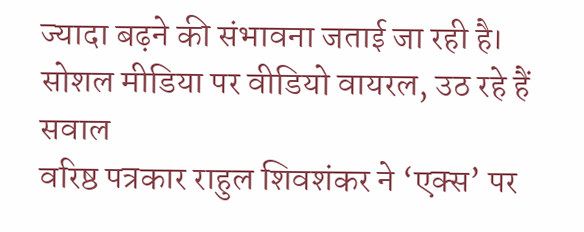ज्यादा बढ़ने की संभावना जताई जा रही है।
सोशल मीडिया पर वीडियो वायरल, उठ रहे हैं सवाल
वरिष्ठ पत्रकार राहुल शिवशंकर ने ‘एक्स’ पर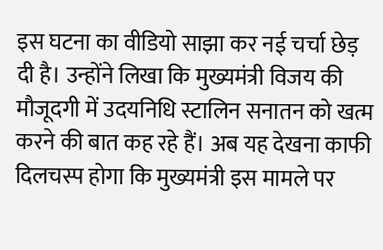इस घटना का वीडियो साझा कर नई चर्चा छेड़ दी है। उन्होंने लिखा कि मुख्यमंत्री विजय की मौजूदगी में उदयनिधि स्टालिन सनातन को खत्म करने की बात कह रहे हैं। अब यह देखना काफी दिलचस्प होगा कि मुख्यमंत्री इस मामले पर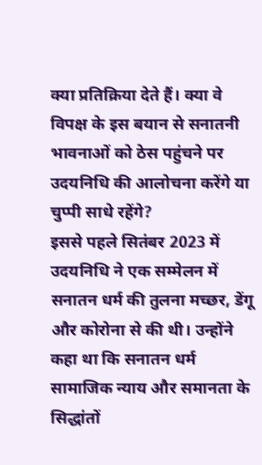क्या प्रतिक्रिया देते हैं। क्या वे विपक्ष के इस बयान से सनातनी भावनाओं को ठेस पहुंचने पर उदयनिधि की आलोचना करेंगे या चुप्पी साधे रहेंगे?
इससे पहले सितंबर 2023 में उदयनिधि ने एक सम्मेलन में सनातन धर्म की तुलना मच्छर, डेंगू और कोरोना से की थी। उन्होंने कहा था कि सनातन धर्म सामाजिक न्याय और समानता के सिद्धांतों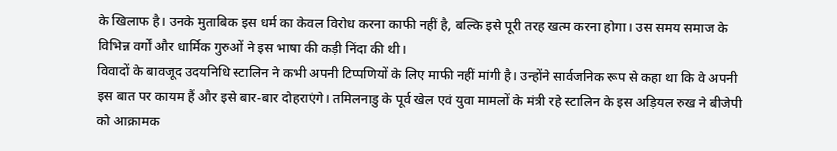के खिलाफ है। उनके मुताबिक इस धर्म का केवल विरोध करना काफी नहीं है, बल्कि इसे पूरी तरह खत्म करना होगा। उस समय समाज के विभिन्न वर्गों और धार्मिक गुरुओं ने इस भाषा की कड़ी निंदा की थी।
विवादों के बावजूद उदयनिधि स्टालिन ने कभी अपनी टिप्पणियों के लिए माफी नहीं मांगी है। उन्होंने सार्वजनिक रूप से कहा था कि वे अपनी इस बात पर कायम हैं और इसे बार-बार दोहराएंगे। तमिलनाडु के पूर्व खेल एवं युवा मामलों के मंत्री रहे स्टालिन के इस अड़ियल रुख ने बीजेपी को आक्रामक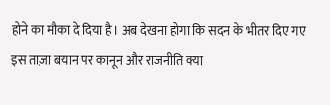होने का मौका दे दिया है। अब देखना होगा कि सदन के भीतर दिए गए इस ताज़ा बयान पर कानून और राजनीति क्या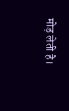मोड़ लेती है।